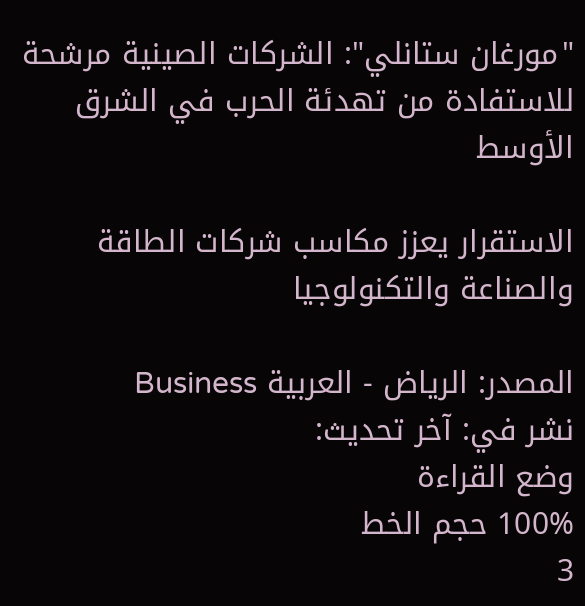"مورغان ستانلي": الشركات الصينية مرشحة للاستفادة من تهدئة الحرب في الشرق الأوسط

الاستقرار يعزز مكاسب شركات الطاقة والصناعة والتكنولوجيا

المصدر: الرياض - العربية Business
نشر في: آخر تحديث:
وضع القراءة
100% حجم الخط
3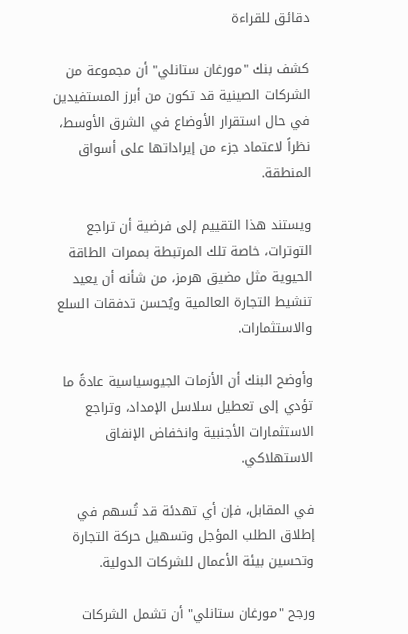دقائق للقراءة

كشف بنك "مورغان ستانلي" أن مجموعة من الشركات الصينية قد تكون من أبرز المستفيدين في حال استقرار الأوضاع في الشرق الأوسط، نظراً لاعتماد جزء من إيراداتها على أسواق المنطقة.

ويستند هذا التقييم إلى فرضية أن تراجع التوترات، خاصة تلك المرتبطة بممرات الطاقة الحيوية مثل مضيق هرمز، من شأنه أن يعيد تنشيط التجارة العالمية ويُحسن تدفقات السلع والاستثمارات.

وأوضح البنك أن الأزمات الجيوسياسية عادةً ما تؤدي إلى تعطيل سلاسل الإمداد، وتراجع الاستثمارات الأجنبية وانخفاض الإنفاق الاستهلاكي.

في المقابل، فإن أي تهدئة قد تُسهم في إطلاق الطلب المؤجل وتسهيل حركة التجارة وتحسين بيئة الأعمال للشركات الدولية.

ورجح "مورغان ستانلي" أن تشمل الشركات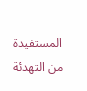المستفيدة من التهدئة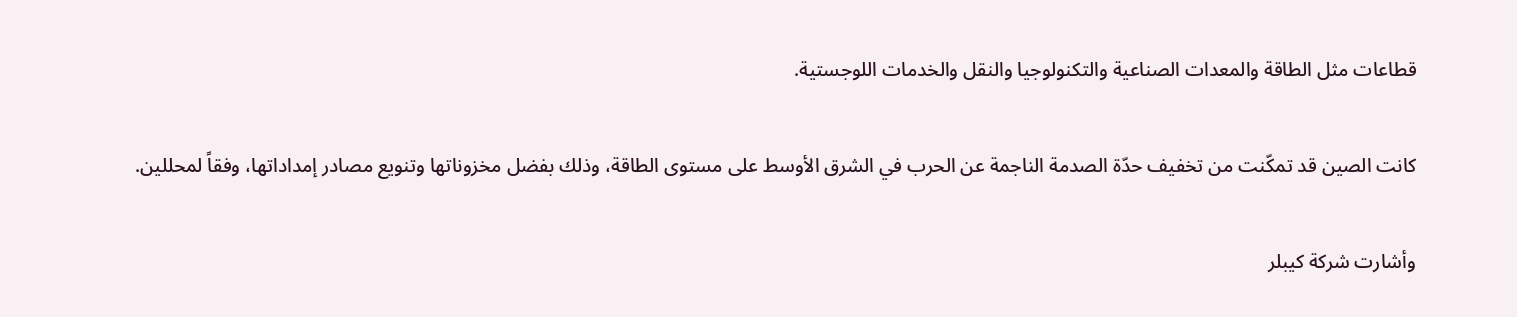قطاعات مثل الطاقة والمعدات الصناعية والتكنولوجيا والنقل والخدمات اللوجستية.

كانت الصين قد تمكّنت من تخفيف حدّة الصدمة الناجمة عن الحرب في الشرق الأوسط على مستوى الطاقة، وذلك بفضل مخزوناتها وتنويع مصادر إمداداتها، وفقاً لمحللين.

وأشارت شركة كيبلر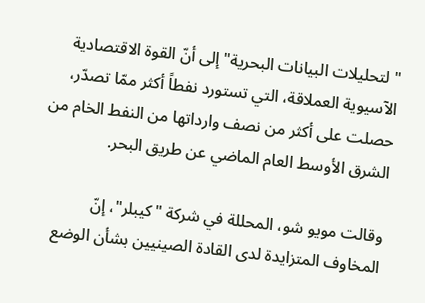"لتحليلات البيانات البحرية" إلى أنّ القوة الاقتصادية الآسيوية العملاقة، التي تستورد نفطاً أكثر ممّا تصدّر، حصلت على أكثر من نصف وارداتها من النفط الخام من الشرق الأوسط العام الماضي عن طريق البحر.

وقالت مويو شو، المحللة في شركة "كيبلر"، إنّ المخاوف المتزايدة لدى القادة الصينيين بشأن الوضع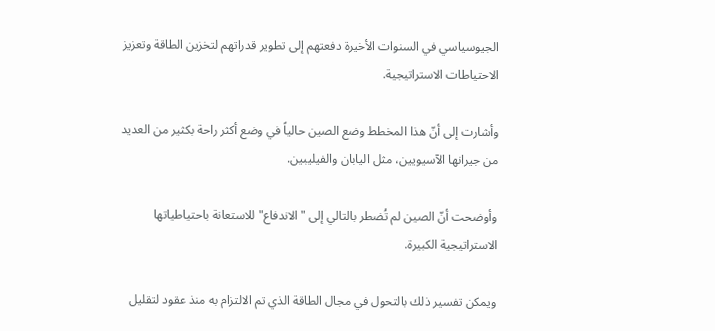الجيوسياسي في السنوات الأخيرة دفعتهم إلى تطوير قدراتهم لتخزين الطاقة وتعزيز الاحتياطات الاستراتيجية.

وأشارت إلى أنّ هذا المخطط وضع الصين حالياً في وضع أكثر راحة بكثير من العديد من جيرانها الآسيويين، مثل اليابان والفيليبين.

وأوضحت أنّ الصين لم تُضطر بالتالي إلى "الاندفاع" للاستعانة باحتياطياتها الاستراتيجية الكبيرة.

ويمكن تفسير ذلك بالتحول في مجال الطاقة الذي تم الالتزام به منذ عقود لتقليل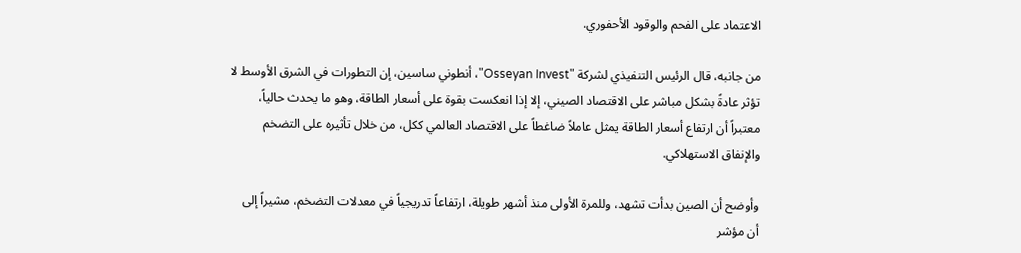الاعتماد على الفحم والوقود الأحفوري.

من جانبه، قال الرئيس التنفيذي لشركة "Osseyan Invest"، أنطوني ساسين، إن التطورات في الشرق الأوسط لا تؤثر عادةً بشكل مباشر على الاقتصاد الصيني، إلا إذا انعكست بقوة على أسعار الطاقة، وهو ما يحدث حالياً، معتبراً أن ارتفاع أسعار الطاقة يمثل عاملاً ضاغطاً على الاقتصاد العالمي ككل، من خلال تأثيره على التضخم والإنفاق الاستهلاكي.

وأوضح أن الصين بدأت تشهد، وللمرة الأولى منذ أشهر طويلة، ارتفاعاً تدريجياً في معدلات التضخم، مشيراً إلى أن مؤشر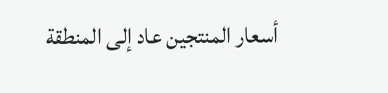أسعار المنتجين عاد إلى المنطقة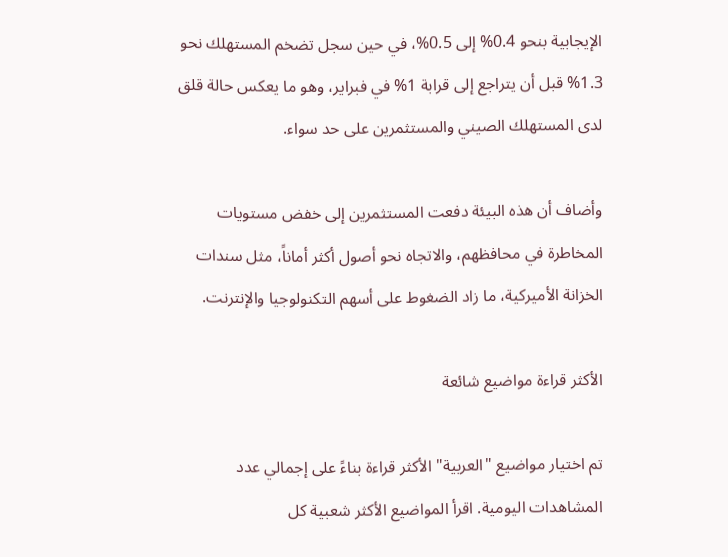الإيجابية بنحو 0.4% إلى 0.5%، في حين سجل تضخم المستهلك نحو 1.3% قبل أن يتراجع إلى قرابة 1% في فبراير، وهو ما يعكس حالة قلق لدى المستهلك الصيني والمستثمرين على حد سواء.

وأضاف أن هذه البيئة دفعت المستثمرين إلى خفض مستويات المخاطرة في محافظهم، والاتجاه نحو أصول أكثر أماناً، مثل سندات الخزانة الأميركية، ما زاد الضغوط على أسهم التكنولوجيا والإنترنت.

الأكثر قراءة مواضيع شائعة

تم اختيار مواضيع "العربية" الأكثر قراءة بناءً على إجمالي عدد المشاهدات اليومية. اقرأ المواضيع الأكثر شعبية كل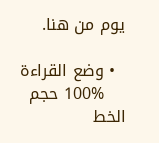يوم من هنا.

  • وضع القراءة
    100% حجم الخط